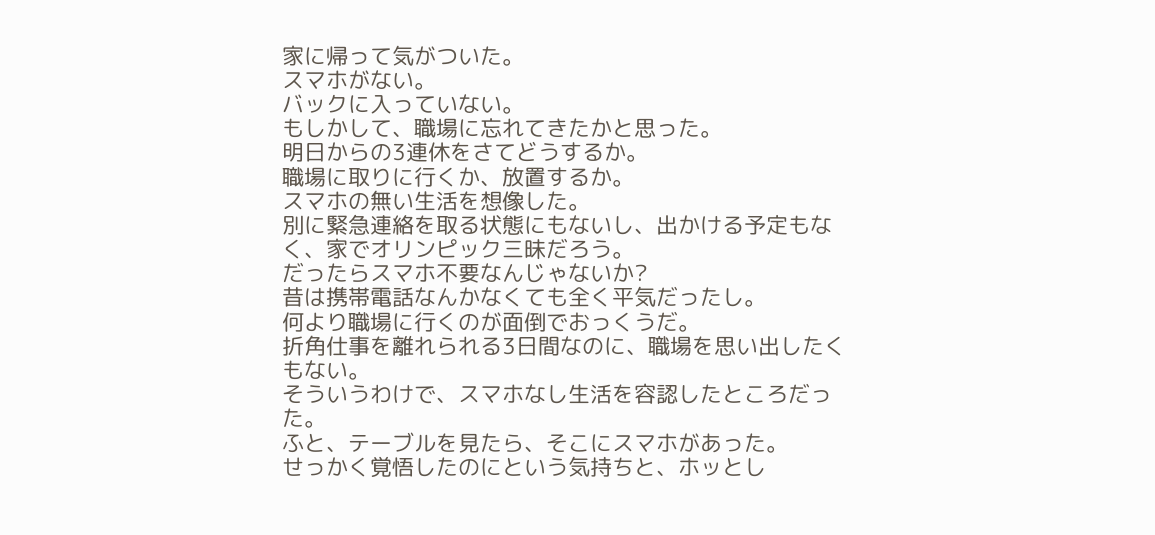家に帰って気がついた。
スマホがない。
バックに入っていない。
もしかして、職場に忘れてきたかと思った。
明日からの3連休をさてどうするか。
職場に取りに行くか、放置するか。
スマホの無い生活を想像した。
別に緊急連絡を取る状態にもないし、出かける予定もなく、家でオリンピック三昧だろう。
だったらスマホ不要なんじゃないか?
昔は携帯電話なんかなくても全く平気だったし。
何より職場に行くのが面倒でおっくうだ。
折角仕事を離れられる3日間なのに、職場を思い出したくもない。
そういうわけで、スマホなし生活を容認したところだった。
ふと、テーブルを見たら、そこにスマホがあった。
せっかく覚悟したのにという気持ちと、ホッとし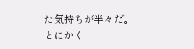た気持ちが半々だ。
とにかく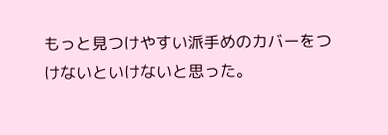もっと見つけやすい派手めのカバーをつけないといけないと思った。